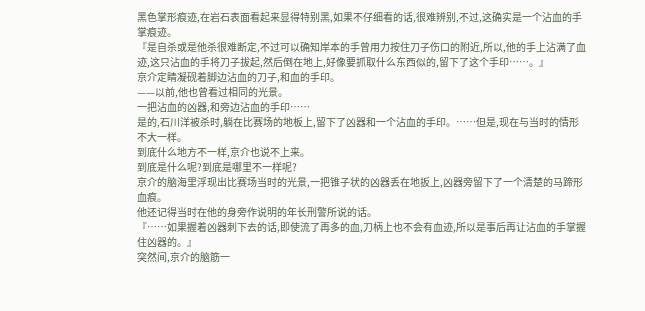黑色掌形痕迹,在岩石表面看起来显得特别黑,如果不仔细看的话,很难辨别,不过,这确实是一个沾血的手掌痕迹。
『是自杀或是他杀很难断定,不过可以确知岸本的手曾用力按住刀子伤口的附近,所以,他的手上沾满了血迹,这只沾血的手将刀子拔起,然后倒在地上,好像要抓取什么东西似的,留下了这个手印……。』
京介定睛凝砚着脚边沾血的刀子,和血的手印。
——以前,他也曾看过相同的光景。
一把沾血的凶器,和旁边沾血的手印……
是的,石川洋被杀时,躺在比赛场的地板上,留下了凶器和一个沾血的手印。……但是,现在与当时的情形不大一样。
到底什么地方不一样,京介也说不上来。
到底是什么呢?到底是哪里不一样呢?
京介的脑海里浮现出比赛场当时的光景,一把锥子状的凶器丢在地扳上,凶器旁留下了一个清楚的马蹄形血痕。
他还记得当时在他的身旁作说明的年长刑警所说的话。
『……如果握着凶器刺下去的话,即使流了再多的血,刀柄上也不会有血迹,所以是事后再让沾血的手掌握住凶器的。』
突然间,京介的脑筋一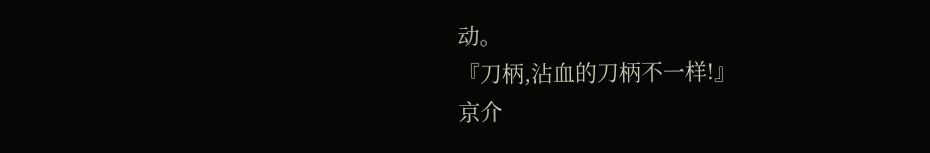动。
『刀柄,沾血的刀柄不一样!』
京介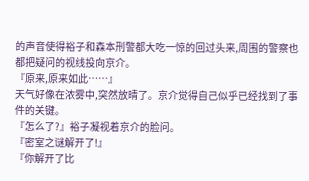的声音使得裕子和森本刑警都大吃一惊的回过头来,周围的警察也都把疑问的视线投向京介。
『原来,原来如此……』
天气好像在浓雾中,突然放晴了。京介觉得自己似乎已经找到了事件的关键。
『怎么了?』裕子凝视着京介的脸问。
『密室之谜解开了!』
『你解开了比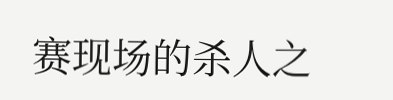赛现场的杀人之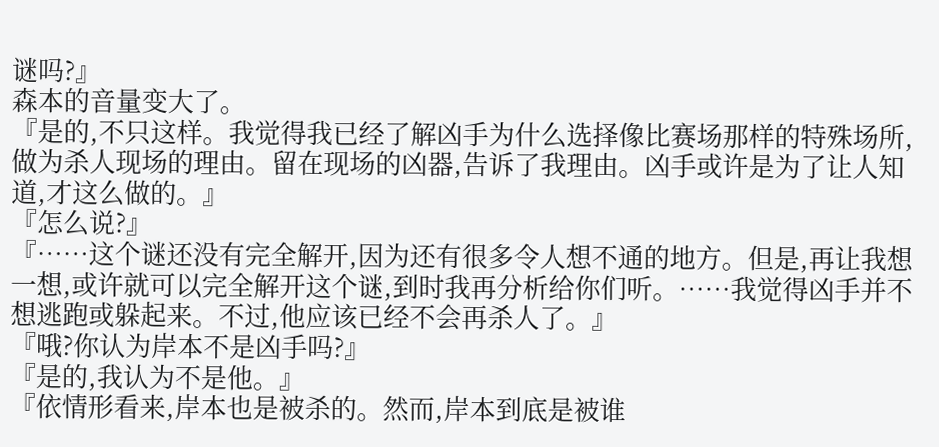谜吗?』
森本的音量变大了。
『是的,不只这样。我觉得我已经了解凶手为什么选择像比赛场那样的特殊场所,做为杀人现场的理由。留在现场的凶器,告诉了我理由。凶手或许是为了让人知道,才这么做的。』
『怎么说?』
『……这个谜还没有完全解开,因为还有很多令人想不通的地方。但是,再让我想一想,或许就可以完全解开这个谜,到时我再分析给你们听。……我觉得凶手并不想逃跑或躲起来。不过,他应该已经不会再杀人了。』
『哦?你认为岸本不是凶手吗?』
『是的,我认为不是他。』
『依情形看来,岸本也是被杀的。然而,岸本到底是被谁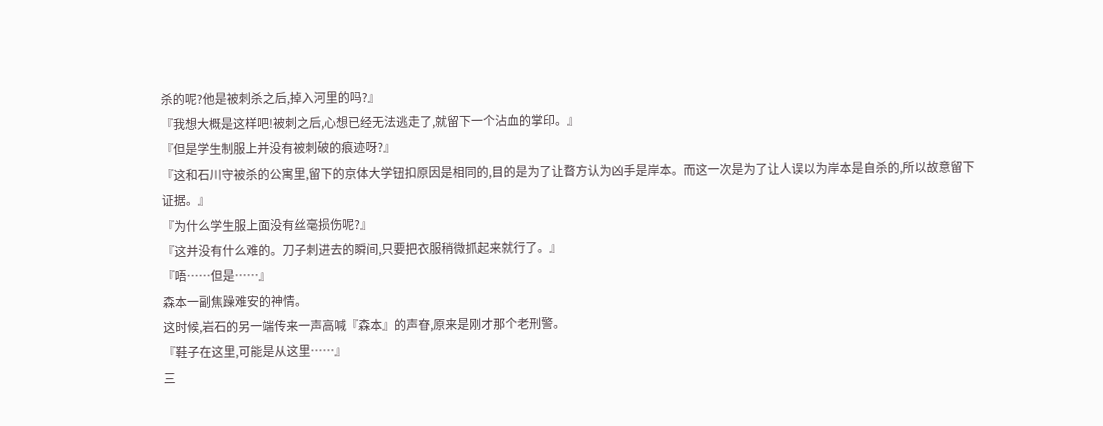杀的呢?他是被刺杀之后,掉入河里的吗?』
『我想大概是这样吧!被刺之后,心想已经无法逃走了,就留下一个沾血的掌印。』
『但是学生制服上并没有被刺破的痕迹呀?』
『这和石川守被杀的公寓里,留下的京体大学钮扣原因是相同的,目的是为了让瞀方认为凶手是岸本。而这一次是为了让人误以为岸本是自杀的,所以故意留下证据。』
『为什么学生服上面没有丝毫损伤呢?』
『这并没有什么难的。刀子刺进去的瞬间,只要把衣服稍微抓起来就行了。』
『唔……但是……』
森本一副焦躁难安的神情。
这时候,岩石的另一端传来一声高喊『森本』的声眘,原来是刚才那个老刑警。
『鞋子在这里,可能是从这里……』
三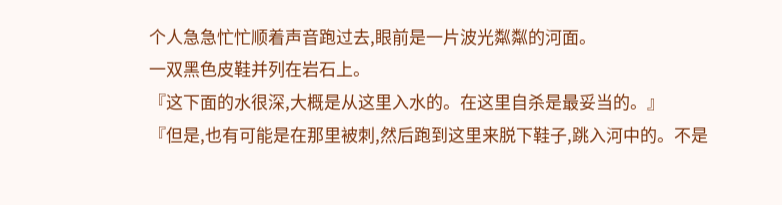个人急急忙忙顺着声音跑过去,眼前是一片波光粼粼的河面。
一双黑色皮鞋并列在岩石上。
『这下面的水很深,大概是从这里入水的。在这里自杀是最妥当的。』
『但是,也有可能是在那里被刺,然后跑到这里来脱下鞋子,跳入河中的。不是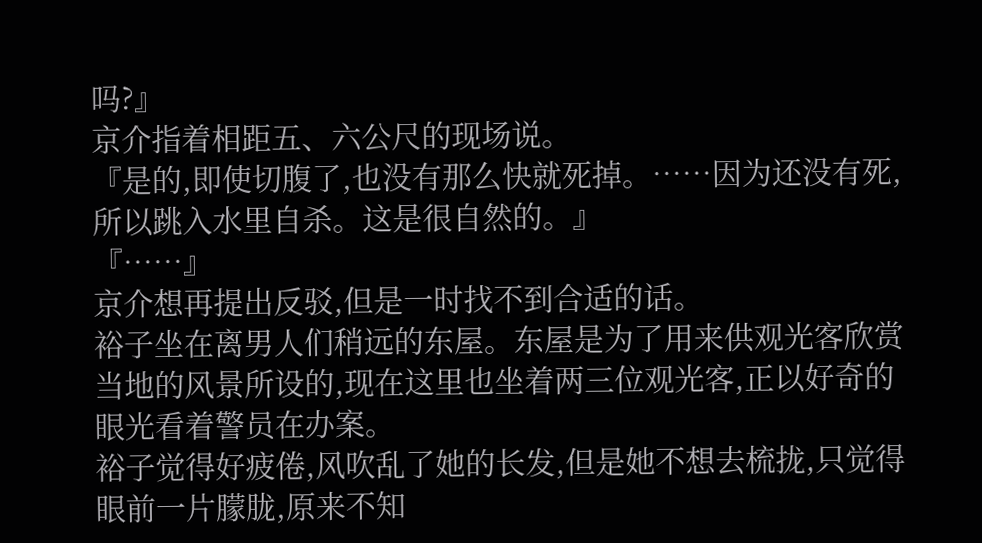吗?』
京介指着相距五、六公尺的现场说。
『是的,即使切腹了,也没有那么快就死掉。……因为还没有死,所以跳入水里自杀。这是很自然的。』
『……』
京介想再提出反驳,但是一时找不到合适的话。
裕子坐在离男人们稍远的东屋。东屋是为了用来供观光客欣赏当地的风景所设的,现在这里也坐着两三位观光客,正以好奇的眼光看着警员在办案。
裕子觉得好疲倦,风吹乱了她的长发,但是她不想去梳拢,只觉得眼前一片朦胧,原来不知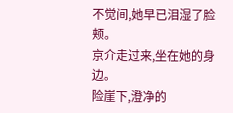不觉间,她早已泪湿了脸颊。
京介走过来,坐在她的身边。
险崖下,澄净的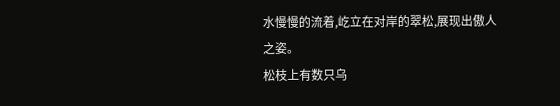水慢慢的流着,屹立在对岸的翠松,展现出傲人之姿。
松枝上有数只乌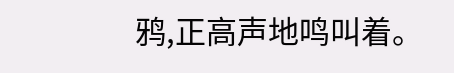鸦,正高声地鸣叫着。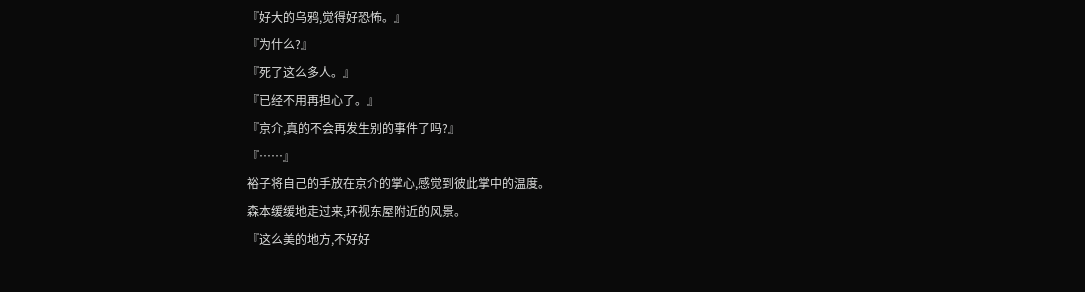『好大的乌鸦,觉得好恐怖。』
『为什么?』
『死了这么多人。』
『已经不用再担心了。』
『京介,真的不会再发生别的事件了吗?』
『……』
裕子将自己的手放在京介的掌心,感觉到彼此掌中的温度。
森本缓缓地走过来,环视东屋附近的风景。
『这么美的地方,不好好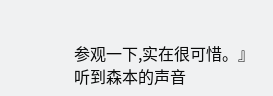参观一下,实在很可惜。』
听到森本的声音